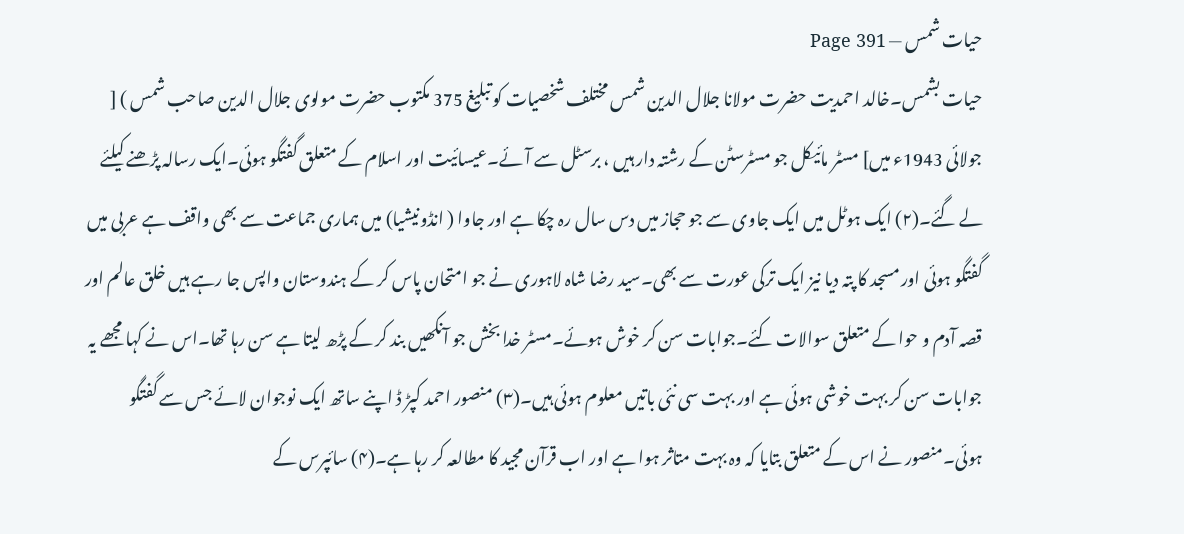حیات شمس — Page 391
حیات بشمس۔خالد احمدیت حضرت مولانا جلال الدین شمس مختلف شخصیات کو تبلیغ 375 مکتوب حضرت مولوی جلال الدین صاحب شمس ) [ جولائی 1943ء میں] مسٹر مائیکل جو مسٹرسٹن کے رشتہ دار ہیں ، برسٹل سے آئے۔عیسائیت اور اسلام کے متعلق گفتگو ہوئی۔ایک رسالہ پڑھنے کیلئے لے گئے۔(۲) ایک ہوٹل میں ایک جاوی سے جو حجاز میں دس سال رہ چکا ہے اور جاوا ( انڈونیشیا) میں ہماری جماعت سے بھی واقف ہے عربی میں گفتگو ہوئی اور مسجد کا پتہ دیا نیز ایک ترکی عورت سے بھی۔سید رضا شاہ لاہوری نے جو امتحان پاس کر کے ہندوستان واپس جا رہے ہیں خلق عالم اور قصہ آدم و حوا کے متعلق سوالات کئے۔جوابات سن کر خوش ہوئے۔مسٹر خدا بخش جو آنکھیں بند کر کے پڑھ لیتا ہے سن رہا تھا۔اس نے کہا مجھے یہ جوابات سن کر بہت خوشی ہوئی ہے اور بہت سی نئی باتیں معلوم ہوئی ہیں۔(۳) منصور احمد کپڑ ڈ اپنے ساتھ ایک نوجوان لائے جس سے گفتگو ہوئی۔منصور نے اس کے متعلق بتایا کہ وہ بہت متاثر ہوا ہے اور اب قرآن مجید کا مطالعہ کر رہا ہے۔(۴) سائپرس کے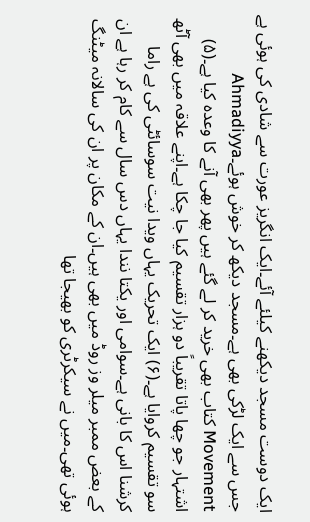ایک دوست مسجد دیکھنے کیلئے آئے۔ایک انگریز عورت سے شادی کی ہوئی ہے جس سے ایک لڑکی بھی ہے۔مسجد دیکھ کر خوش ہوئے۔Ahmadiyya Movement کتاب بھی خرید کر لے گئے ہیں پھر بھی آنے کا وعدہ کیا ہے۔(۵) اشتہار جو چھا پاتا تقریباً دو ہزار تقسیم کیا جا چکا ہے۔اپنے علاقہ میں بھی آٹھ سو تقسیم کروایا ہے۔(۶) ایک تحریک یہاں ویدا نیت سوسائٹی کی ہے راما کرشنا اس کا بانی ہے۔سوامی اور یکتا نندا یہاں دس سال سے کام کر رہا ہے ان کے بعض ممبر میلر وز روڈ میں بھی ہیں۔ان کے مکان پر ان کی سالانہ میٹنگ ہوئی تھی۔میں نے سیکرٹری کو بھیجا تھا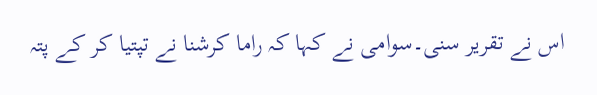اس نے تقریر سنی۔سوامی نے کہا کہ راما کرشنا نے تپتیا کر کے پتہ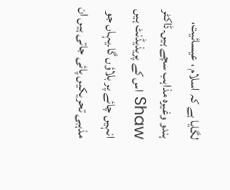لگایا ہے کہ اسلام ، عیسائیت، ہندو وغیرہ مذاہب سچے ہیں۔ڈاکٹر Shaw اس کے پریذیڈنٹ ہیں انہیں چائے پر بلاؤں گا۔یہاں جو مذہبی تحریکیں پائی جاتی ہیں ان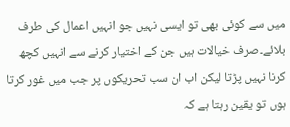میں سے کوئی بھی تو ایسی نہیں جو انہیں اعمال کی طرف بلائے۔صرف خیالات ہیں جن کے اختیار کرنے سے انہیں کچھ کرنا نہیں پڑتا لیکن اب ان سب تحریکوں پر جب میں غور کرتا ہوں تو یقین رہتا ہے کہ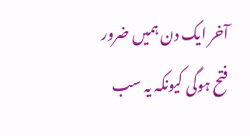آخر ایک دن ہمیں ضرور فتح ہوگی کیونکہ یہ سب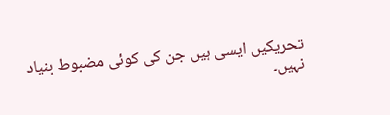تحریکیں ایسی ہیں جن کی کوئی مضبوط بنیاد نہیں۔